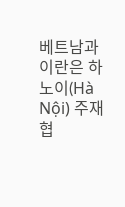베트남과 이란은 하노이(Hà Nội) 주재 협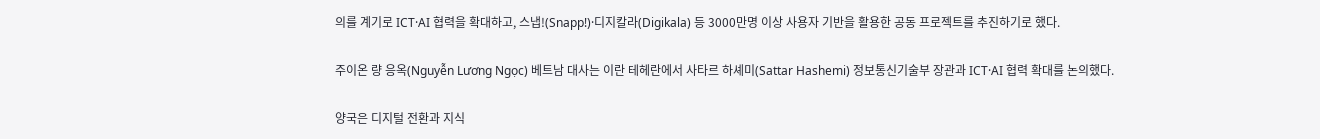의를 계기로 ICT·AI 협력을 확대하고, 스냅!(Snapp!)·디지칼라(Digikala) 등 3000만명 이상 사용자 기반을 활용한 공동 프로젝트를 추진하기로 했다.

주이온 량 응옥(Nguyễn Lương Ngọc) 베트남 대사는 이란 테헤란에서 사타르 하셰미(Sattar Hashemi) 정보통신기술부 장관과 ICT·AI 협력 확대를 논의했다.

양국은 디지털 전환과 지식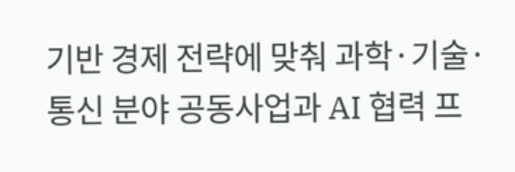기반 경제 전략에 맞춰 과학·기술·통신 분야 공동사업과 AI 협력 프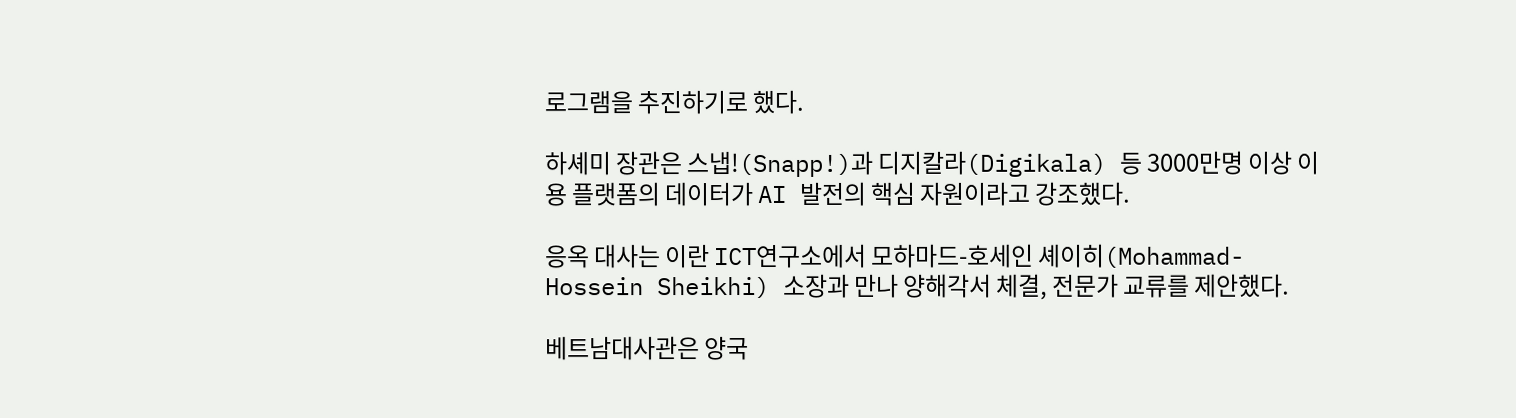로그램을 추진하기로 했다.

하셰미 장관은 스냅!(Snapp!)과 디지칼라(Digikala) 등 3000만명 이상 이용 플랫폼의 데이터가 AI 발전의 핵심 자원이라고 강조했다.

응옥 대사는 이란 ICT연구소에서 모하마드-호세인 셰이히(Mohammad-Hossein Sheikhi) 소장과 만나 양해각서 체결, 전문가 교류를 제안했다.

베트남대사관은 양국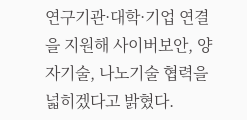연구기관·대학·기업 연결을 지원해 사이버보안, 양자기술, 나노기술 협력을 넓히겠다고 밝혔다.